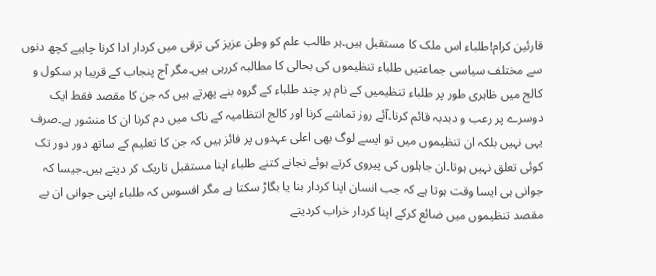قارئین کرام!طلباء اس ملک کا مستقبل ہیں۔ہر طالب علم کو وطن عزیز کی ترقی میں کردار ادا کرنا چاہیے کچھ دنوں سے مختلف سیاسی جماعتیں طلباء تنظیموں کی بحالی کا مطالبہ کررہی ہیں۔مگر آج پنجاب کے قریبا ہر سکول و کالج میں ظاہری طور پر طلباء تنظیمیں کے نام پر چند طلباء کے گروہ بنے پھرتے ہیں کہ جن کا مقصد فقط ایک دوسرے پر رعب و دبدبہ قائم کرنا۔آئے روز تماشے کرنا اور کالج انتظامیہ کے ناک میں دم کرنا ان کا منشور ہے۔صرف یہی نہیں بلکہ ان تنظیموں میں تو ایسے لوگ بھی اعلی عہدوں پر فائز ہیں کہ جن کا تعلیم کے ساتھ دور دور تک کوئی تعلق نہیں ہوتا۔ان جاہلوں کی پیروی کرتے ہوئے نجانے کتنے طلباء اپنا مستقبل تاریک کر دیتے ہیں۔جیسا کہ جوانی ہی ایسا وقت ہوتا ہے کہ جب انسان اپنا کردار بنا یا بگاڑ سکتا ہے مگر افسوس کہ طلباء اپنی جوانی ان بے مقصد تنظیموں میں ضائع کرکے اپنا کردار خراب کردیتے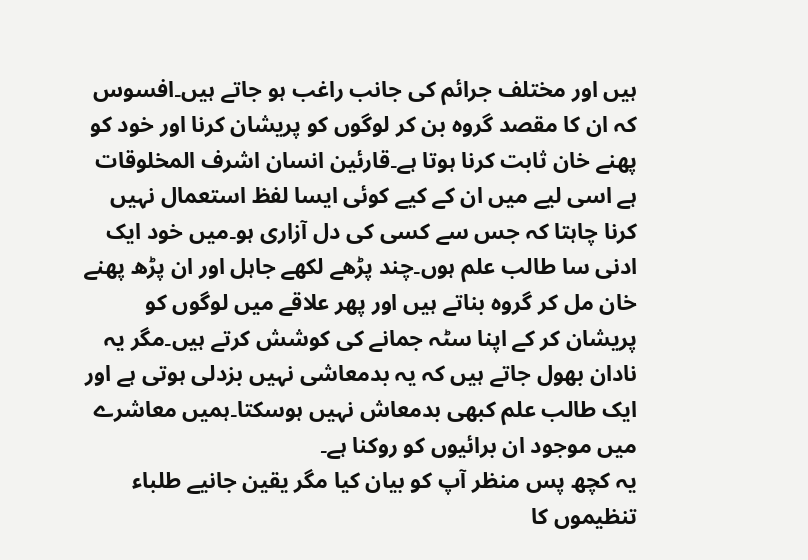ہیں اور مختلف جرائم کی جانب راغب ہو جاتے ہیں۔افسوس کہ ان کا مقصد گروہ بن کر لوگوں کو پریشان کرنا اور خود کو پھنے خان ثابت کرنا ہوتا ہے۔قارئین انسان اشرف المخلوقات ہے اسی لیے میں ان کے کیے کوئی ایسا لفظ استعمال نہیں کرنا چاہتا کہ جس سے کسی کی دل آزاری ہو۔میں خود ایک ادنی سا طالب علم ہوں۔چند پڑھے لکھے جاہل اور ان پڑھ پھنے خان مل کر گروہ بناتے ہیں اور پھر علاقے میں لوگوں کو پریشان کر کے اپنا سٹہ جمانے کی کوشش کرتے ہیں۔مگر یہ نادان بھول جاتے ہیں کہ یہ بدمعاشی نہیں بزدلی ہوتی ہے اور ایک طالب علم کبھی بدمعاش نہیں ہوسکتا۔ہمیں معاشرے میں موجود ان برائیوں کو روکنا ہے۔
یہ کچھ پس منظر آپ کو بیان کیا مگر یقین جانیے طلباء تنظیموں کا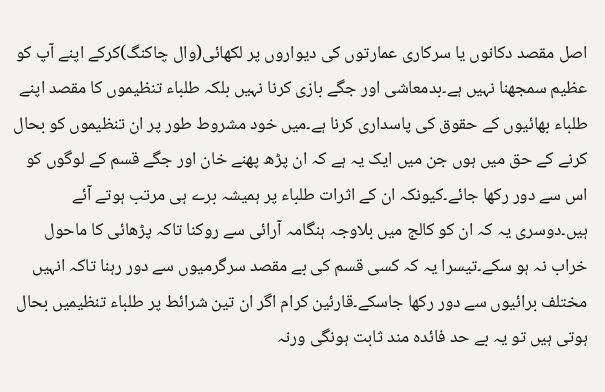اصل مقصد دکانوں یا سرکاری عمارتوں کی دیواروں پر لکھائی(وال چاکنگ)کرکے اپنے آپ کو عظیم سمجھنا نہیں ہے۔بدمعاشی اور جگے بازی کرنا نہیں بلکہ طلباء تنظیموں کا مقصد اپنے طلباء بھائیوں کے حقوق کی پاسداری کرنا ہے۔میں خود مشروط طور پر ان تنظیموں کو بحال کرنے کے حق میں ہوں جن میں ایک یہ ہے کہ ان پڑھ پھنے خان اور جگے قسم کے لوگوں کو اس سے دور رکھا جائے۔کیونکہ ان کے اثرات طلباء پر ہمیشہ برے ہی مرتب ہوتے آئے ہیں۔دوسری یہ کہ ان کو کالج میں بلاوجہ ہنگامہ آرائی سے روکنا تاکہ پڑھائی کا ماحول خراب نہ ہو سکے۔تیسرا یہ کہ کسی قسم کی بے مقصد سرگرمیوں سے دور رہنا تاکہ انہیں مختلف برائیوں سے دور رکھا جاسکے۔قارئین کرام اگر ان تین شرائط پر طلباء تنظیمیں بحال ہوتی ہیں تو یہ بے حد فائدہ مند ثابت ہونگی ورنہ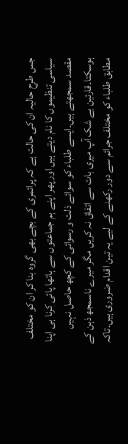جس طرح حالیہ ان کی حالت ہے کہ پرائمری کے بچے بھی گروہ بنا کر ان کو مختلف سیاسی تنظیموں کا نام دیتے ہیں اور پھر اپنے ہم جماعتوں سے ہاتھا پائی کرنا ہی اپنا مقصد سمجھتے ہیں۔ایسے طلباء کو سوائے ذلت و رسوائی کے کچھ حاصل نہیں ہوسکتا۔قارئین بے شک آپ میری بات سے اتفاق نہ کریں مگر میرے ناسمجھ ذہن کے مطابق طلباء کو مختلف جرائم سے دور رکھنے کے لیے یہ تین اقدام ضروری ہیں۔تاکہ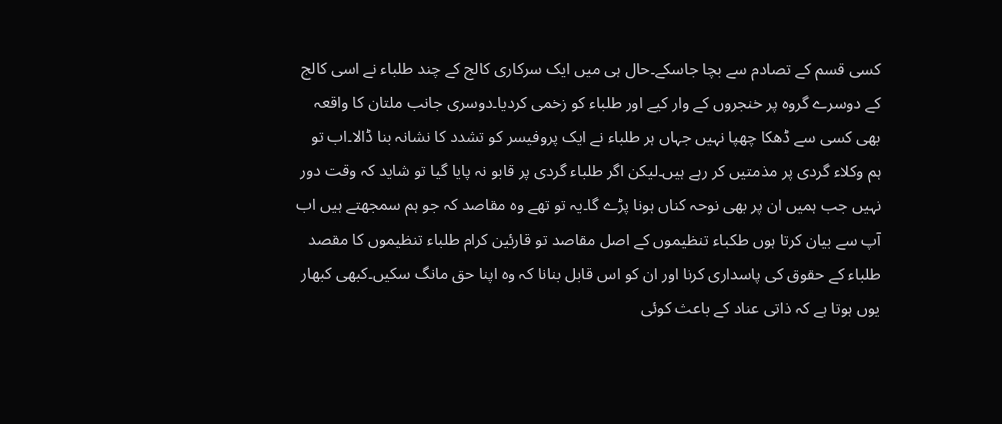کسی قسم کے تصادم سے بچا جاسکے۔حال ہی میں ایک سرکاری کالج کے چند طلباء نے اسی کالج کے دوسرے گروہ پر خنجروں کے وار کیے اور طلباء کو زخمی کردیا۔دوسری جانب ملتان کا واقعہ بھی کسی سے ڈھکا چھپا نہیں جہاں ہر طلباء نے ایک پروفیسر کو تشدد کا نشانہ بنا ڈالا۔اب تو ہم وکلاء گردی پر مذمتیں کر رہے ہیں۔لیکن اگر طلباء گردی پر قابو نہ پایا گیا تو شاید کہ وقت دور نہیں جب ہمیں ان پر بھی نوحہ کناں ہونا پڑے گا۔یہ تو تھے وہ مقاصد کہ جو ہم سمجھتے ہیں اب آپ سے بیان کرتا ہوں طکباء تنظیموں کے اصل مقاصد تو قارئین کرام طلباء تنظیموں کا مقصد طلباء کے حقوق کی پاسداری کرنا اور ان کو اس قابل بنانا کہ وہ اپنا حق مانگ سکیں۔کبھی کبھار یوں ہوتا ہے کہ ذاتی عناد کے باعث کوئی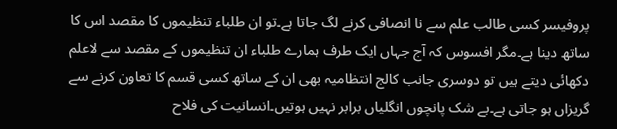پروفیسر کسی طالب علم سے نا انصافی کرنے لگ جاتا ہے۔تو ان طلباء تنظیموں کا مقصد اس کا ساتھ دینا ہے۔مگر افسوس کہ آج جہاں ایک طرف ہمارے طلباء ان تنظیموں کے مقصد سے لاعلم دکھائی دیتے ہیں تو دوسری جانب کالج انتظامیہ بھی ان کے ساتھ کسی قسم کا تعاون کرنے سے گریزاں ہو جاتی ہے۔بے شک پانچوں انگلیاں برابر نہیں ہوتیں۔انسانیت کی فلاح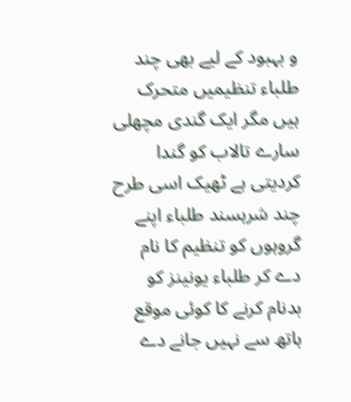و بہبود کے لیے بھی چند طلباء تنظیمیں متحرک ہیں مگر ایک گندی مچھلی سارے تالاب کو گندا کردیتی ہے ٹھیک اسی طرح چند شرہسند طلباء اپنے گروہوں کو تنظیم کا نام دے کر طلباء یونینز کو بدنام کرنے کا کوئی موقع ہاتھ سے نہیں جانے دے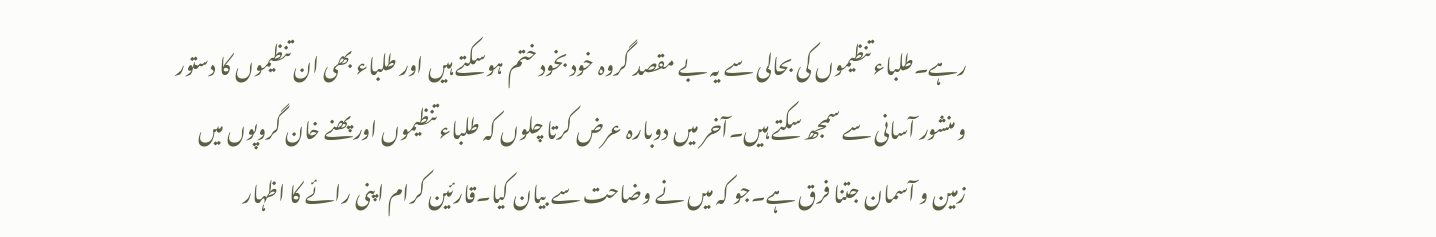رہے۔طلباء تنظیموں کی بحالی سے یہ بے مقصد گروہ خود بخود ختم ہوسکتے ہیں اور طلباء بھی ان تنظیموں کا دستور و منشور آسانی سے سمجھ سکتے ہیں۔آخر میں دوبارہ عرض کرتا چلوں کہ طلباء تنظیموں اور پھنے خان گروپوں میں زمین و آسمان جتنا فرق ہے۔جو کہ میں نے وضاحت سے بیان کیا۔قارئین کرام اپنی رائے کا اظہار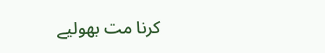کرنا مت بھولیے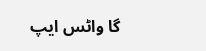گا واٹس ایپ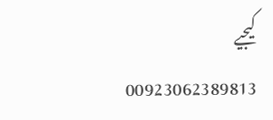کیجیے
00923062389813